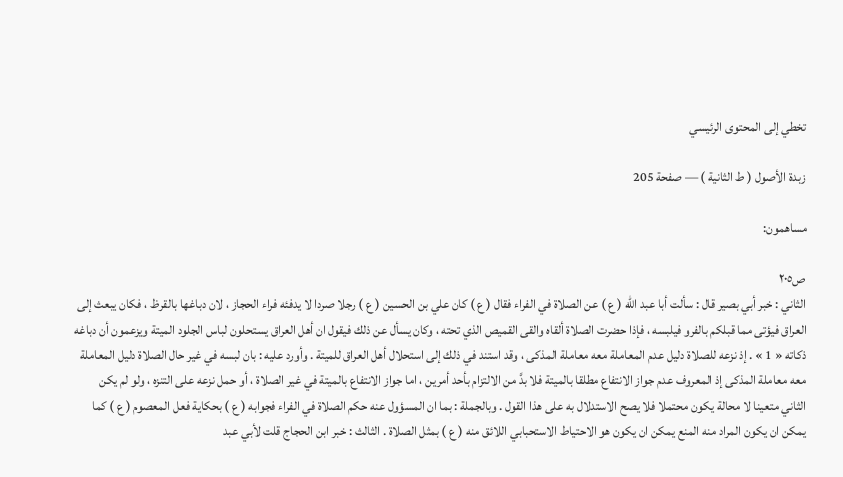تخطي إلى المحتوى الرئيسي

زبدة الأصول ( ط الثانية ) — صفحة 205

مساهمون:

ص٢٠٥
الثاني : خبر أبي بصير قال : سألت أبا عبد اللّه ( ع ) عن الصلاة في الفراء فقال ( ع ) كان علي بن الحسين ( ع ) رجلا صردا لا يدفئه فراء الحجاز ، لان دباغها بالقرظ ، فكان يبعث إلى العراق فيؤتى مما قبلكم بالفرو فيلبسه ، فإذا حضرت الصلاة ألقاه والقى القميص الذي تحته ، وكان يسأل عن ذلك فيقول ان أهل العراق يستحلون لباس الجلود الميتة ويزعمون أن دباغه ذكاته « 1 » . إذ نزعه للصلاة دليل عدم المعاملة معه معاملة المذكى ، وقد استند في ذلك إلى استحلال أهل العراق للميتة . وأورد عليه : بان لبسه في غير حال الصلاة دليل المعاملة معه معاملة المذكى إذ المعروف عدم جواز الانتفاع مطلقا بالميتة فلا بدَّ من الالتزام بأحد أمرين ، اما جواز الانتفاع بالميتة في غير الصلاة ، أو حمل نزعه على التنزه ، ولو لم يكن الثاني متعينا لا محالة يكون محتملا فلا يصح الاستدلال به على هذا القول . وبالجملة : بما ان المسؤول عنه حكم الصلاة في الفراء فجوابه ( ع ) بحكاية فعل المعصوم ( ع ) كما يمكن ان يكون المراد منه المنع يمكن ان يكون هو الاحتياط الاستحبابي اللائق منه ( ع ) بمثل الصلاة . الثالث : خبر ابن الحجاج قلت لأبي عبد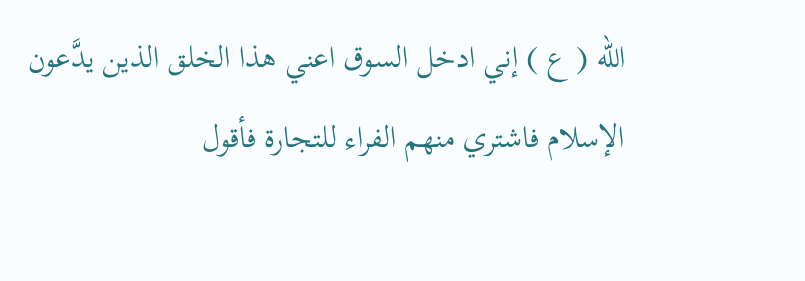اللّه ( ع ) إني ادخل السوق اعني هذا الخلق الذين يدَّعون الإسلام فاشتري منهم الفراء للتجارة فأقول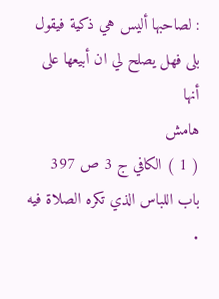: لصاحبها أليس هي ذكية فيقول بلى فهل يصلح لي ان أبيعها على أنها
هامش
( 1 ) الكافي ج 3 ص 397 باب اللباس الذي تكره الصلاة فيه .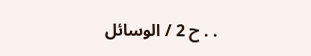. . ح 2 / الوسائل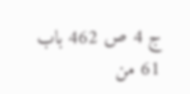ج 4 ص 462 باب 61 من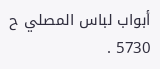أبواب لباس المصلي ح 5730 .